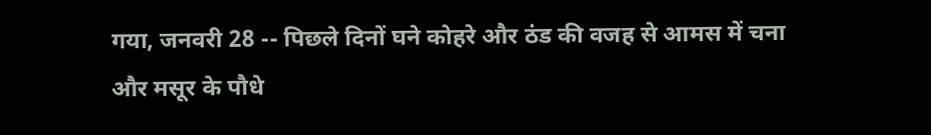गया, जनवरी 28 -- पिछले दिनों घने कोहरे और ठंड की वजह से आमस में चना और मसूर के पौधे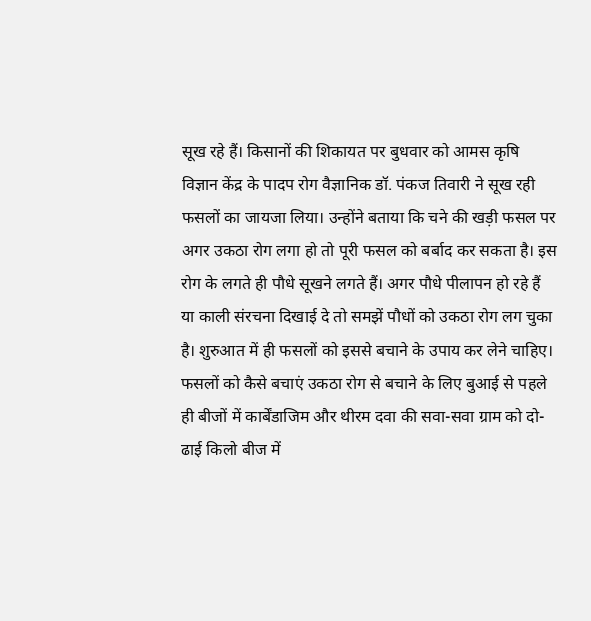सूख रहे हैं। किसानों की शिकायत पर बुधवार को आमस कृषि विज्ञान केंद्र के पादप रोग वैज्ञानिक डॉ. पंकज तिवारी ने सूख रही फसलों का जायजा लिया। उन्होंने बताया कि चने की खड़ी फसल पर अगर उकठा रोग लगा हो तो पूरी फसल को बर्बाद कर सकता है। इस रोग के लगते ही पौधे सूखने लगते हैं। अगर पौधे पीलापन हो रहे हैं या काली संरचना दिखाई दे तो समझें पौधों को उकठा रोग लग चुका है। शुरुआत में ही फसलों को इससे बचाने के उपाय कर लेने चाहिए। फसलों को कैसे बचाएं उकठा रोग से बचाने के लिए बुआई से पहले ही बीजों में कार्बेंडाजिम और थीरम दवा की सवा-सवा ग्राम को दो-ढाई किलो बीज में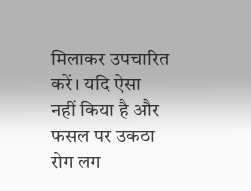मिलाकर उपचारित करें। यदि ऐसा नहीं किया है और फसल पर उकठा रोग लग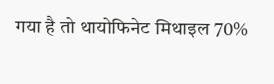गया है तो थायोफिनेट मिथाइल 70%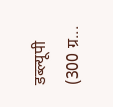डब्ल्यूपी (300 ग्र...